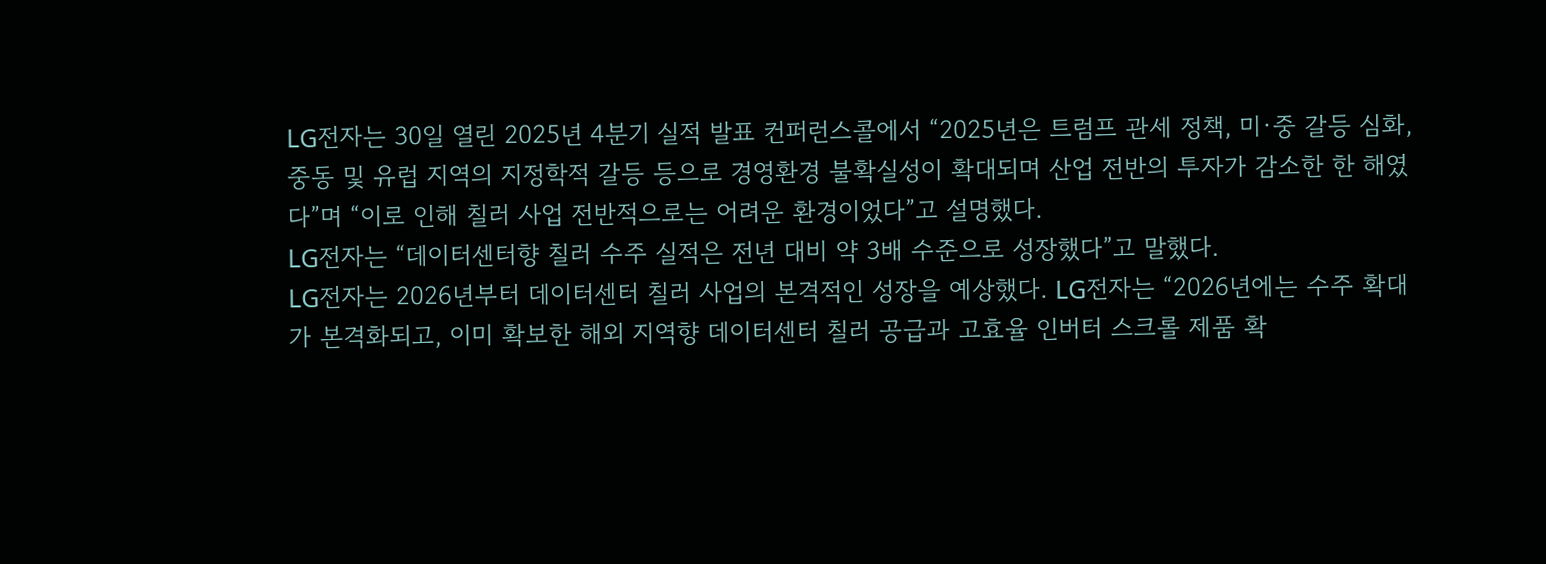LG전자는 30일 열린 2025년 4분기 실적 발표 컨퍼런스콜에서 “2025년은 트럼프 관세 정책, 미·중 갈등 심화, 중동 및 유럽 지역의 지정학적 갈등 등으로 경영환경 불확실성이 확대되며 산업 전반의 투자가 감소한 한 해였다”며 “이로 인해 칠러 사업 전반적으로는 어려운 환경이었다”고 설명했다.
LG전자는 “데이터센터향 칠러 수주 실적은 전년 대비 약 3배 수준으로 성장했다”고 말했다.
LG전자는 2026년부터 데이터센터 칠러 사업의 본격적인 성장을 예상했다. LG전자는 “2026년에는 수주 확대가 본격화되고, 이미 확보한 해외 지역향 데이터센터 칠러 공급과 고효율 인버터 스크롤 제품 확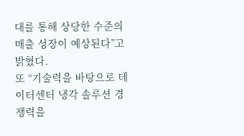대를 통해 상당한 수준의 매출 성장이 예상된다”고 밝혔다.
또 “기술력을 바탕으로 데이터센터 냉각 솔루션 경쟁력을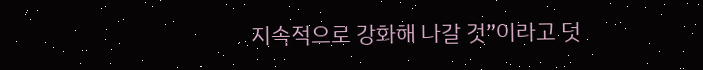지속적으로 강화해 나갈 것”이라고 덧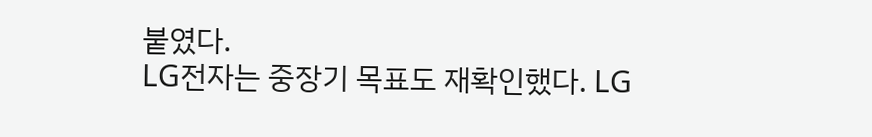붙였다.
LG전자는 중장기 목표도 재확인했다. LG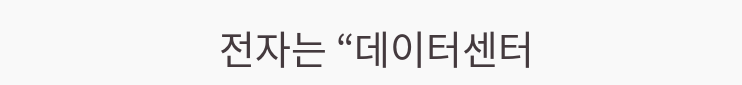전자는 “데이터센터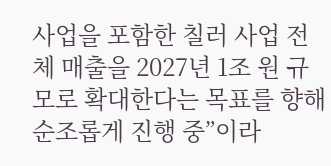사업을 포함한 칠러 사업 전체 매출을 2027년 1조 원 규모로 확대한다는 목표를 향해 순조롭게 진행 중”이라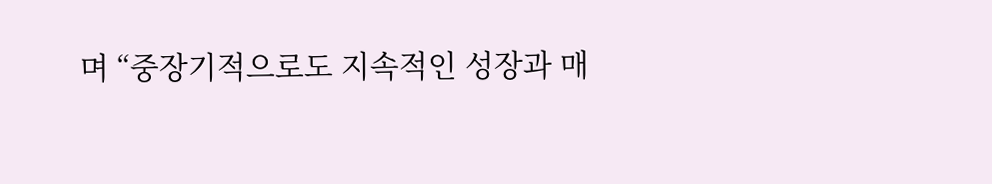며 “중장기적으로도 지속적인 성장과 매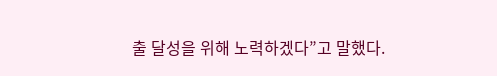출 달성을 위해 노력하겠다”고 말했다.